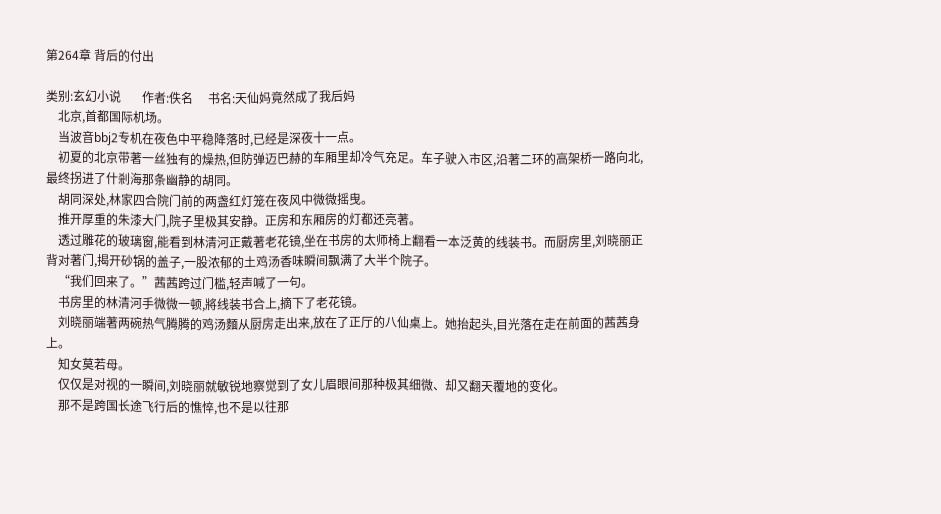第264章 背后的付出

类别:玄幻小说       作者:佚名     书名:天仙妈竟然成了我后妈
    北京,首都国际机场。
    当波音bbj2专机在夜色中平稳降落时,已经是深夜十一点。
    初夏的北京带著一丝独有的燥热,但防弹迈巴赫的车厢里却冷气充足。车子驶入市区,沿著二环的高架桥一路向北,最终拐进了什剎海那条幽静的胡同。
    胡同深处,林家四合院门前的两盏红灯笼在夜风中微微摇曳。
    推开厚重的朱漆大门,院子里极其安静。正房和东厢房的灯都还亮著。
    透过雕花的玻璃窗,能看到林清河正戴著老花镜,坐在书房的太师椅上翻看一本泛黄的线装书。而厨房里,刘晓丽正背对著门,揭开砂锅的盖子,一股浓郁的土鸡汤香味瞬间飘满了大半个院子。
    “我们回来了。”茜茜跨过门槛,轻声喊了一句。
    书房里的林清河手微微一顿,將线装书合上,摘下了老花镜。
    刘晓丽端著两碗热气腾腾的鸡汤麵从厨房走出来,放在了正厅的八仙桌上。她抬起头,目光落在走在前面的茜茜身上。
    知女莫若母。
    仅仅是对视的一瞬间,刘晓丽就敏锐地察觉到了女儿眉眼间那种极其细微、却又翻天覆地的变化。
    那不是跨国长途飞行后的憔悴,也不是以往那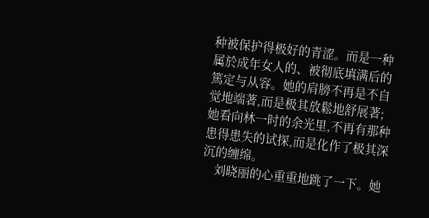种被保护得极好的青涩。而是一种属於成年女人的、被彻底填满后的篤定与从容。她的肩膀不再是不自觉地端著,而是极其放鬆地舒展著;她看向林一时的余光里,不再有那种患得患失的试探,而是化作了极其深沉的缠绵。
    刘晓丽的心重重地跳了一下。她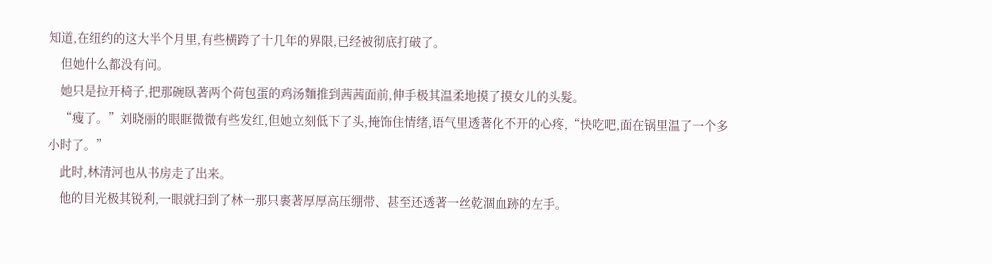知道,在纽约的这大半个月里,有些横跨了十几年的界限,已经被彻底打破了。
    但她什么都没有问。
    她只是拉开椅子,把那碗臥著两个荷包蛋的鸡汤麵推到茜茜面前,伸手极其温柔地摸了摸女儿的头髮。
    “瘦了。”刘晓丽的眼眶微微有些发红,但她立刻低下了头,掩饰住情绪,语气里透著化不开的心疼,“快吃吧,面在锅里温了一个多小时了。”
    此时,林清河也从书房走了出来。
    他的目光极其锐利,一眼就扫到了林一那只裹著厚厚高压绷带、甚至还透著一丝乾涸血跡的左手。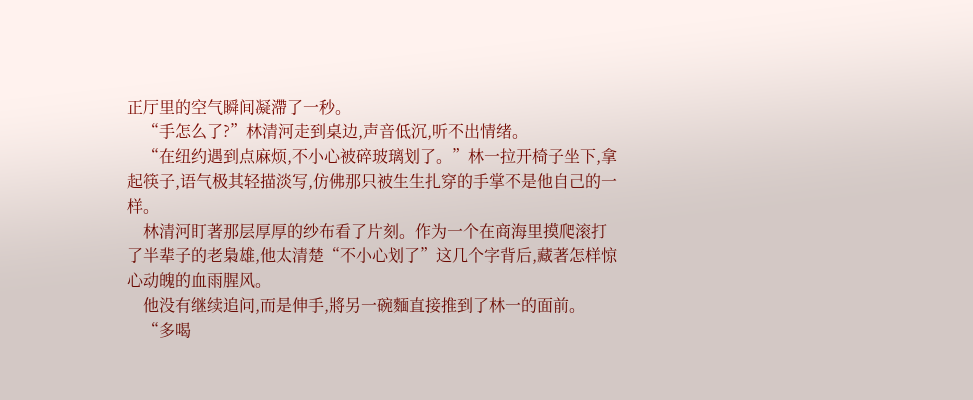正厅里的空气瞬间凝滯了一秒。
    “手怎么了?”林清河走到桌边,声音低沉,听不出情绪。
    “在纽约遇到点麻烦,不小心被碎玻璃划了。”林一拉开椅子坐下,拿起筷子,语气极其轻描淡写,仿佛那只被生生扎穿的手掌不是他自己的一样。
    林清河盯著那层厚厚的纱布看了片刻。作为一个在商海里摸爬滚打了半辈子的老梟雄,他太清楚“不小心划了”这几个字背后,藏著怎样惊心动魄的血雨腥风。
    他没有继续追问,而是伸手,將另一碗麵直接推到了林一的面前。
    “多喝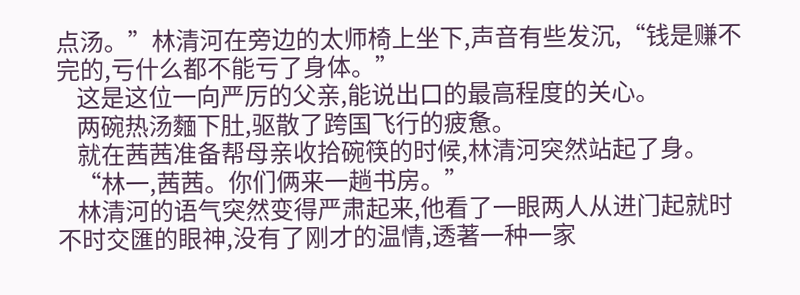点汤。”林清河在旁边的太师椅上坐下,声音有些发沉,“钱是赚不完的,亏什么都不能亏了身体。”
    这是这位一向严厉的父亲,能说出口的最高程度的关心。
    两碗热汤麵下肚,驱散了跨国飞行的疲惫。
    就在茜茜准备帮母亲收拾碗筷的时候,林清河突然站起了身。
    “林一,茜茜。你们俩来一趟书房。”
    林清河的语气突然变得严肃起来,他看了一眼两人从进门起就时不时交匯的眼神,没有了刚才的温情,透著一种一家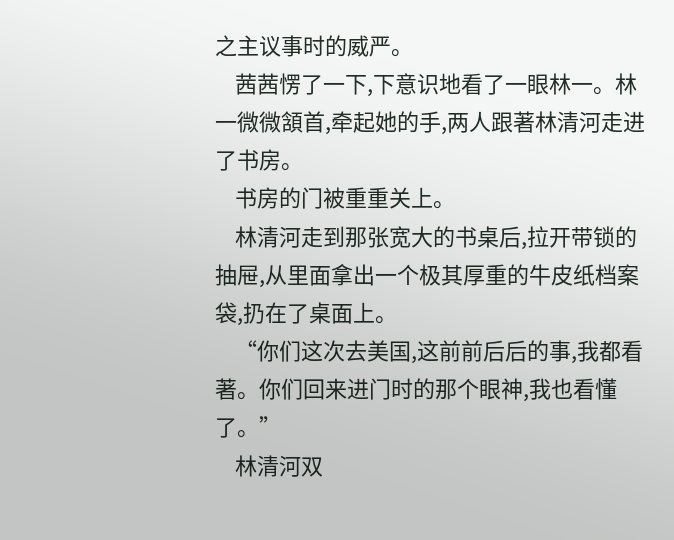之主议事时的威严。
    茜茜愣了一下,下意识地看了一眼林一。林一微微頷首,牵起她的手,两人跟著林清河走进了书房。
    书房的门被重重关上。
    林清河走到那张宽大的书桌后,拉开带锁的抽屉,从里面拿出一个极其厚重的牛皮纸档案袋,扔在了桌面上。
    “你们这次去美国,这前前后后的事,我都看著。你们回来进门时的那个眼神,我也看懂了。”
    林清河双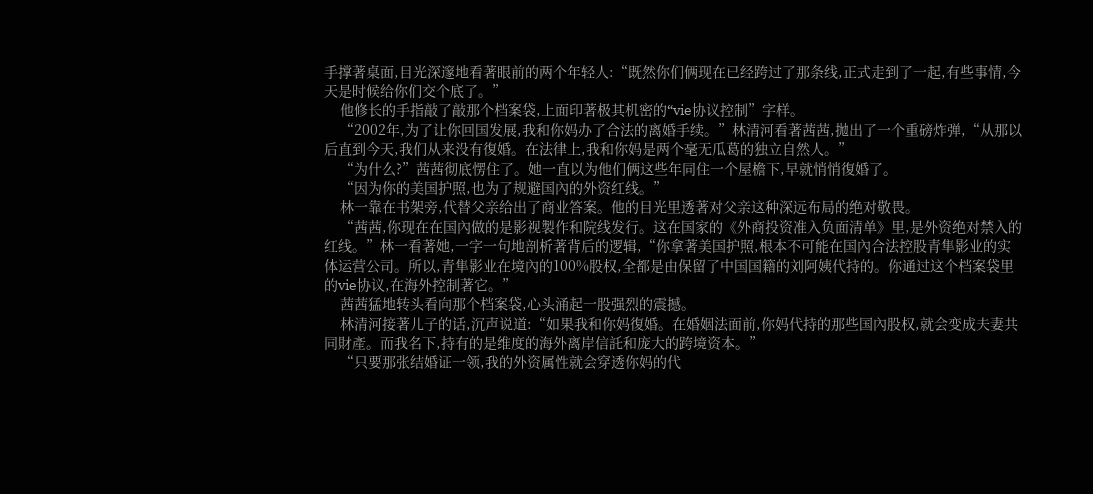手撑著桌面,目光深邃地看著眼前的两个年轻人:“既然你们俩现在已经跨过了那条线,正式走到了一起,有些事情,今天是时候给你们交个底了。”
    他修长的手指敲了敲那个档案袋,上面印著极其机密的“vie协议控制”字样。
    “2002年,为了让你回国发展,我和你妈办了合法的离婚手续。”林清河看著茜茜,拋出了一个重磅炸弹,“从那以后直到今天,我们从来没有復婚。在法律上,我和你妈是两个毫无瓜葛的独立自然人。”
    “为什么?”茜茜彻底愣住了。她一直以为他们俩这些年同住一个屋檐下,早就悄悄復婚了。
    “因为你的美国护照,也为了规避国內的外资红线。”
    林一靠在书架旁,代替父亲给出了商业答案。他的目光里透著对父亲这种深远布局的绝对敬畏。
    “茜茜,你现在在国內做的是影视製作和院线发行。这在国家的《外商投资准入负面清单》里,是外资绝对禁入的红线。”林一看著她,一字一句地剖析著背后的逻辑,“你拿著美国护照,根本不可能在国內合法控股青隼影业的实体运营公司。所以,青隼影业在境內的100%股权,全都是由保留了中国国籍的刘阿姨代持的。你通过这个档案袋里的vie协议,在海外控制著它。”
    茜茜猛地转头看向那个档案袋,心头涌起一股强烈的震撼。
    林清河接著儿子的话,沉声说道:“如果我和你妈復婚。在婚姻法面前,你妈代持的那些国內股权,就会变成夫妻共同財產。而我名下,持有的是维度的海外离岸信託和庞大的跨境资本。”
    “只要那张结婚证一领,我的外资属性就会穿透你妈的代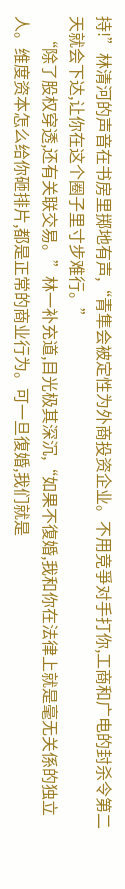持!”林清河的声音在书房里掷地有声,“青隼会被定性为外商投资企业。不用竞爭对手打你,工商和广电的封杀令第二天就会下达,让你在这个圈子里寸步难行。”
    “除了股权穿透,还有关联交易。”林一补充道,目光极其深沉,“如果不復婚,我和你在法律上就是毫无关係的独立人。维度资本怎么给你砸排片,都是正常的商业行为。可一旦復婚,我们就是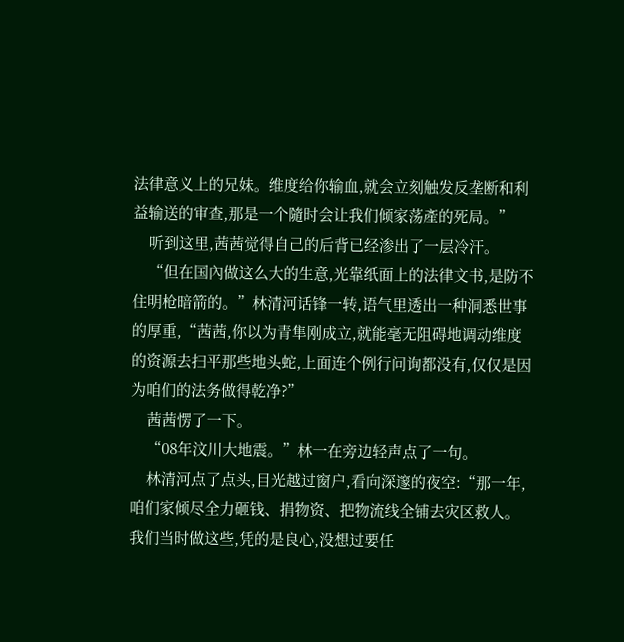法律意义上的兄妹。维度给你输血,就会立刻触发反垄断和利益输送的审查,那是一个隨时会让我们倾家荡產的死局。”
    听到这里,茜茜觉得自己的后背已经渗出了一层冷汗。
    “但在国內做这么大的生意,光靠纸面上的法律文书,是防不住明枪暗箭的。”林清河话锋一转,语气里透出一种洞悉世事的厚重,“茜茜,你以为青隼刚成立,就能毫无阻碍地调动维度的资源去扫平那些地头蛇,上面连个例行问询都没有,仅仅是因为咱们的法务做得乾净?”
    茜茜愣了一下。
    “08年汶川大地震。”林一在旁边轻声点了一句。
    林清河点了点头,目光越过窗户,看向深邃的夜空:“那一年,咱们家倾尽全力砸钱、捐物资、把物流线全铺去灾区救人。我们当时做这些,凭的是良心,没想过要任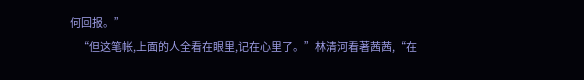何回报。”
    “但这笔帐,上面的人全看在眼里,记在心里了。”林清河看著茜茜,“在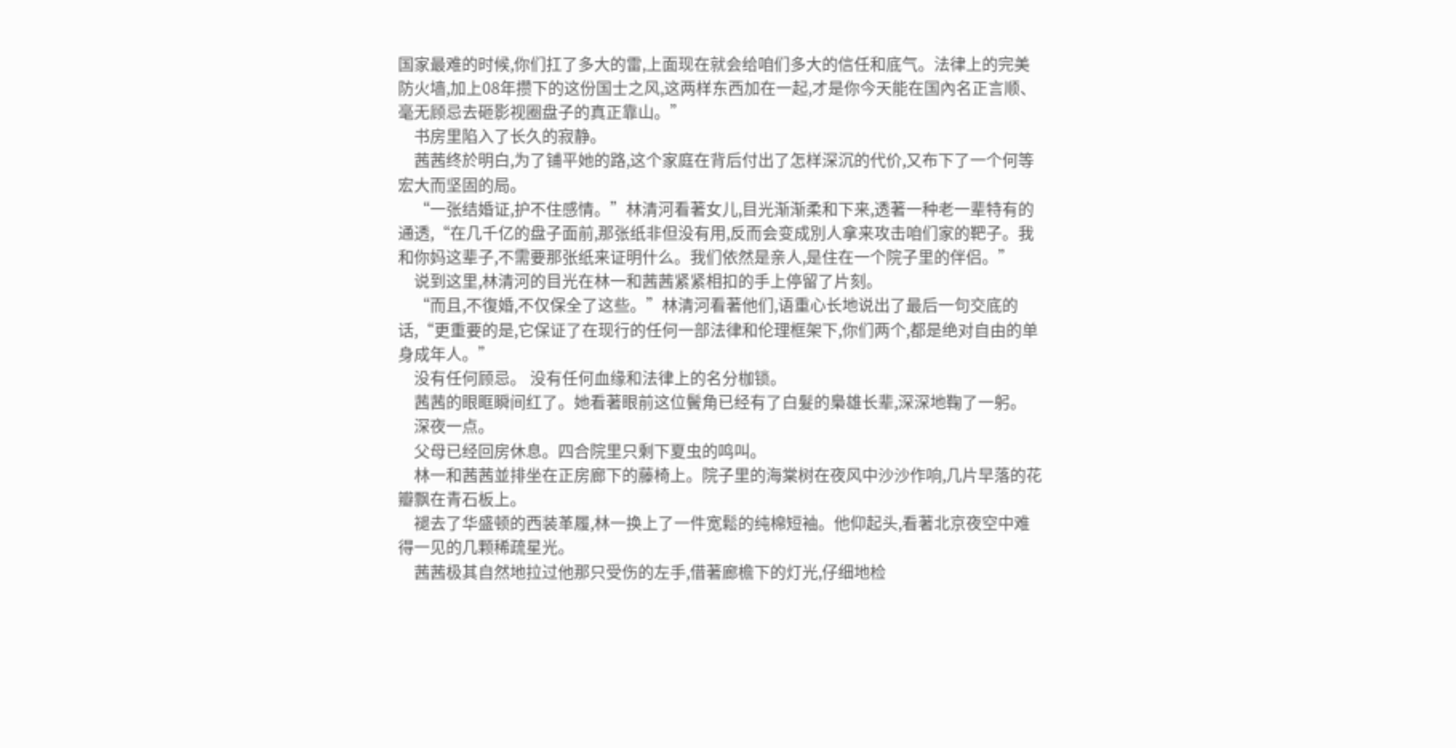国家最难的时候,你们扛了多大的雷,上面现在就会给咱们多大的信任和底气。法律上的完美防火墙,加上08年攒下的这份国士之风,这两样东西加在一起,才是你今天能在国內名正言顺、毫无顾忌去砸影视圈盘子的真正靠山。”
    书房里陷入了长久的寂静。
    茜茜终於明白,为了铺平她的路,这个家庭在背后付出了怎样深沉的代价,又布下了一个何等宏大而坚固的局。
    “一张结婚证,护不住感情。”林清河看著女儿,目光渐渐柔和下来,透著一种老一辈特有的通透,“在几千亿的盘子面前,那张纸非但没有用,反而会变成別人拿来攻击咱们家的靶子。我和你妈这辈子,不需要那张纸来证明什么。我们依然是亲人,是住在一个院子里的伴侣。”
    说到这里,林清河的目光在林一和茜茜紧紧相扣的手上停留了片刻。
    “而且,不復婚,不仅保全了这些。”林清河看著他们,语重心长地说出了最后一句交底的话,“更重要的是,它保证了在现行的任何一部法律和伦理框架下,你们两个,都是绝对自由的单身成年人。”
    没有任何顾忌。 没有任何血缘和法律上的名分枷锁。
    茜茜的眼眶瞬间红了。她看著眼前这位鬢角已经有了白髮的梟雄长辈,深深地鞠了一躬。
    深夜一点。
    父母已经回房休息。四合院里只剩下夏虫的鸣叫。
    林一和茜茜並排坐在正房廊下的藤椅上。院子里的海棠树在夜风中沙沙作响,几片早落的花瓣飘在青石板上。
    褪去了华盛顿的西装革履,林一换上了一件宽鬆的纯棉短袖。他仰起头,看著北京夜空中难得一见的几颗稀疏星光。
    茜茜极其自然地拉过他那只受伤的左手,借著廊檐下的灯光,仔细地检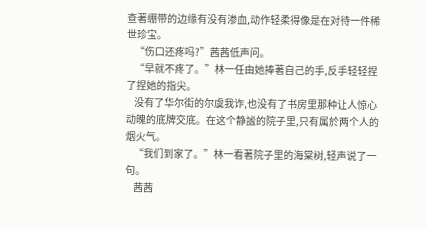查著绷带的边缘有没有渗血,动作轻柔得像是在对待一件稀世珍宝。
    “伤口还疼吗?”茜茜低声问。
    “早就不疼了。”林一任由她捧著自己的手,反手轻轻捏了捏她的指尖。
    没有了华尔街的尔虞我诈,也没有了书房里那种让人惊心动魄的底牌交底。在这个静謐的院子里,只有属於两个人的烟火气。
    “我们到家了。”林一看著院子里的海棠树,轻声说了一句。
    茜茜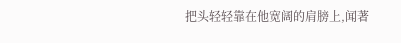把头轻轻靠在他宽阔的肩膀上,闻著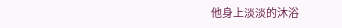他身上淡淡的沐浴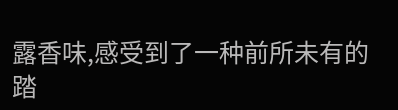露香味,感受到了一种前所未有的踏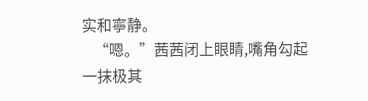实和寧静。
    “嗯。”茜茜闭上眼睛,嘴角勾起一抹极其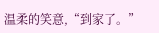温柔的笑意,“到家了。”